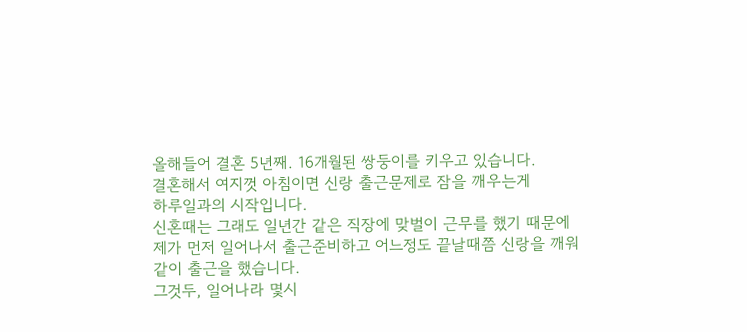올해들어 결혼 5년째. 16개월된 쌍둥이를 키우고 있습니다.
결혼해서 여지껏 아침이면 신랑 출근문제로 잠을 깨우는게
하루일과의 시작입니다.
신혼때는 그래도 일년간 같은 직장에 맞벌이 근무를 했기 때문에
제가 먼저 일어나서 출근준비하고 어느정도 끝날때쯤 신랑을 깨워
같이 출근을 했습니다.
그것두, 일어나라 몇시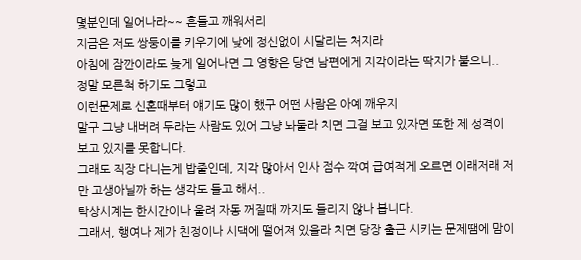몇분인데 일어나라~~ 흔들고 깨워서리
지금은 저도 쌍둥이를 키우기에 낮에 정신없이 시달리는 처지라
아침에 잠깐이라도 늦게 일어나면 그 영향은 당연 남편에게 지각이라는 딱지가 붙으니.. 정말 모른척 하기도 그렇고
이런문제로 신혼때부터 얘기도 많이 했구 어떤 사람은 아예 깨우지
말구 그냥 내버려 두라는 사람도 있어 그냥 놔둘라 치면 그걸 보고 있자면 또한 제 성격이 보고 있지를 못합니다.
그래도 직장 다니는게 밥줄인데, 지각 많아서 인사 점수 깍여 급여적게 오르면 이래저래 저만 고생아닐까 하는 생각도 들고 해서..
탁상시계는 한시간이나 울려 자동 꺼질때 까지도 들리지 않나 봅니다.
그래서, 행여나 제가 친정이나 시댁에 떨어져 있을라 치면 당장 출근 시키는 문제땜에 맘이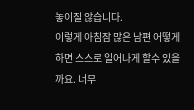놓이질 않습니다.
이렇게 아침잠 많은 남편 어떻게 하면 스스로 일어나게 할수 있을까요. 너무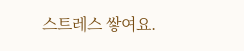스트레스 쌓여요.